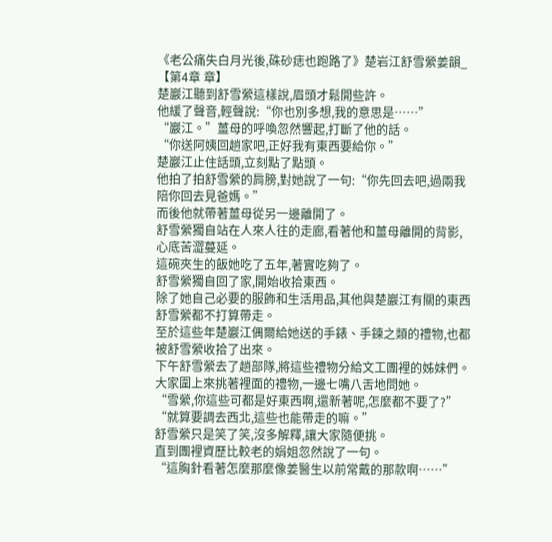《老公痛失白月光後,硃砂痣也跑路了》楚岩江舒雪縈姜韻_【第4章 章】
楚巖江聽到舒雪縈這樣說,眉頭才鬆開些許。
他緩了聲音,輕聲說:“你也別多想,我的意思是……”
“巖江。”薑母的呼喚忽然響起,打斷了他的話。
“你送阿姨回趟家吧,正好我有東西要給你。”
楚巖江止住話頭,立刻點了點頭。
他拍了拍舒雪縈的肩膀,對她說了一句:“你先回去吧,過兩我陪你回去見爸媽。”
而後他就帶著薑母從另一邊離開了。
舒雪縈獨自站在人來人往的走廊,看著他和薑母離開的背影,心底苦澀蔓延。
這碗夾生的飯她吃了五年,著實吃夠了。
舒雪縈獨自回了家,開始收拾東西。
除了她自己必要的服飾和生活用品,其他與楚巖江有關的東西舒雪縈都不打算帶走。
至於這些年楚巖江偶爾給她送的手錶、手鍊之類的禮物,也都被舒雪縈收拾了出來。
下午舒雪縈去了趟部隊,將這些禮物分給文工團裡的姊妹們。
大家圍上來挑著裡面的禮物,一邊七嘴八舌地問她。
“雪縈,你這些可都是好東西啊,還新著呢,怎麼都不要了?”
“就算要調去西北,這些也能帶走的嘛。”
舒雪縈只是笑了笑,沒多解釋,讓大家隨便挑。
直到團裡資歷比較老的娟姐忽然說了一句。
“這胸針看著怎麼那麼像姜醫生以前常戴的那款啊……”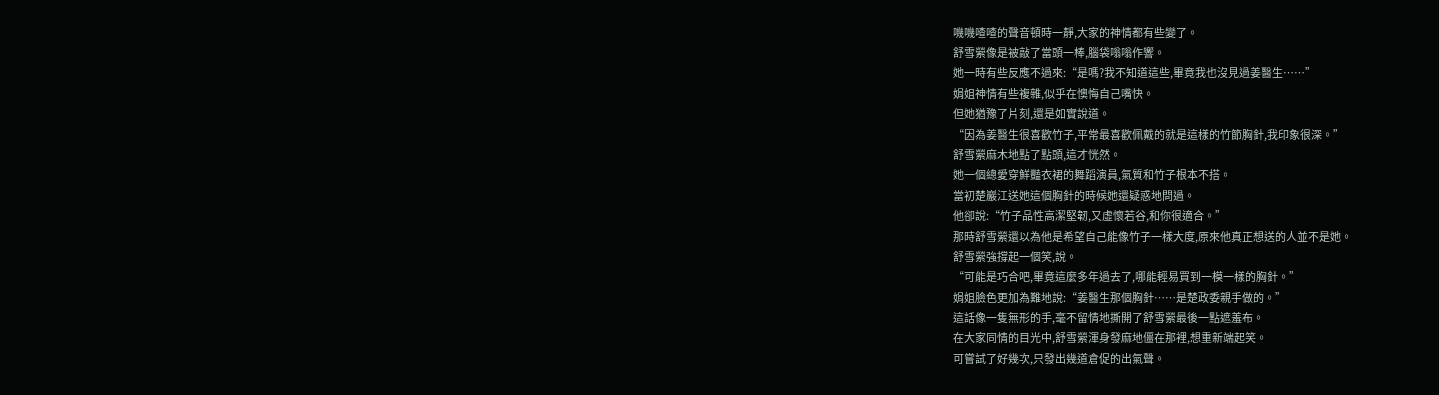嘰嘰喳喳的聲音頓時一靜,大家的神情都有些變了。
舒雪縈像是被敲了當頭一棒,腦袋嗡嗡作響。
她一時有些反應不過來:“是嗎?我不知道這些,畢竟我也沒見過姜醫生……”
娟姐神情有些複雜,似乎在懊悔自己嘴快。
但她猶豫了片刻,還是如實說道。
“因為姜醫生很喜歡竹子,平常最喜歡佩戴的就是這樣的竹節胸針,我印象很深。”
舒雪縈麻木地點了點頭,這才恍然。
她一個總愛穿鮮豔衣裙的舞蹈演員,氣質和竹子根本不搭。
當初楚巖江送她這個胸針的時候她還疑惑地問過。
他卻說:“竹子品性高潔堅韌,又虛懷若谷,和你很適合。”
那時舒雪縈還以為他是希望自己能像竹子一樣大度,原來他真正想送的人並不是她。
舒雪縈強撐起一個笑,說。
“可能是巧合吧,畢竟這麼多年過去了,哪能輕易買到一模一樣的胸針。”
娟姐臉色更加為難地說:“姜醫生那個胸針……是楚政委親手做的。”
這話像一隻無形的手,毫不留情地撕開了舒雪縈最後一點遮羞布。
在大家同情的目光中,舒雪縈渾身發麻地僵在那裡,想重新端起笑。
可嘗試了好幾次,只發出幾道倉促的出氣聲。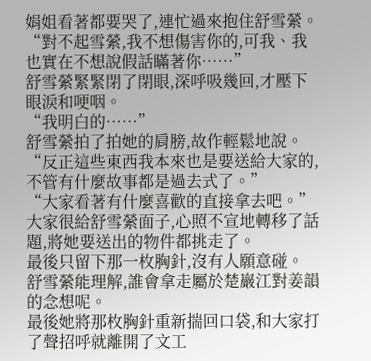娟姐看著都要哭了,連忙過來抱住舒雪縈。
“對不起雪縈,我不想傷害你的,可我、我也實在不想說假話瞞著你……”
舒雪縈緊緊閉了閉眼,深呼吸幾回,才壓下眼淚和哽咽。
“我明白的……”
舒雪縈拍了拍她的肩膀,故作輕鬆地說。
“反正這些東西我本來也是要送給大家的,不管有什麼故事都是過去式了。”
“大家看著有什麼喜歡的直接拿去吧。”
大家很給舒雪縈面子,心照不宣地轉移了話題,將她要送出的物件都挑走了。
最後只留下那一枚胸針,沒有人願意碰。
舒雪縈能理解,誰會拿走屬於楚巖江對姜韻的念想呢。
最後她將那枚胸針重新揣回口袋,和大家打了聲招呼就離開了文工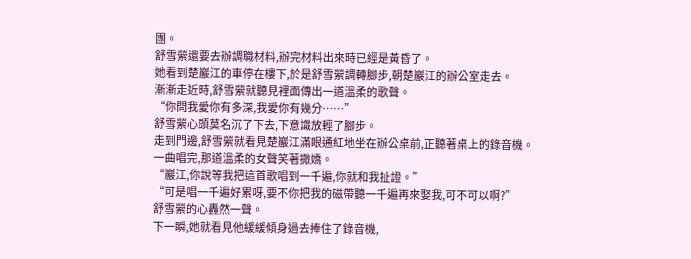團。
舒雪縈還要去辦調職材料,辦完材料出來時已經是黃昏了。
她看到楚巖江的車停在樓下,於是舒雪縈調轉腳步,朝楚巖江的辦公室走去。
漸漸走近時,舒雪縈就聽見裡面傳出一道溫柔的歌聲。
“你問我愛你有多深,我愛你有幾分……”
舒雪縈心頭莫名沉了下去,下意識放輕了腳步。
走到門邊,舒雪縈就看見楚巖江滿眼通紅地坐在辦公桌前,正聽著桌上的錄音機。
一曲唱完,那道溫柔的女聲笑著撒嬌。
“巖江,你說等我把這首歌唱到一千遍,你就和我扯證。”
“可是唱一千遍好累呀,要不你把我的磁帶聽一千遍再來娶我,可不可以啊?”
舒雪縈的心轟然一聲。
下一瞬,她就看見他緩緩傾身過去捧住了錄音機,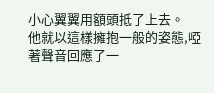小心翼翼用額頭抵了上去。
他就以這樣擁抱一般的姿態,啞著聲音回應了一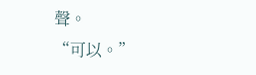聲。
“可以。”